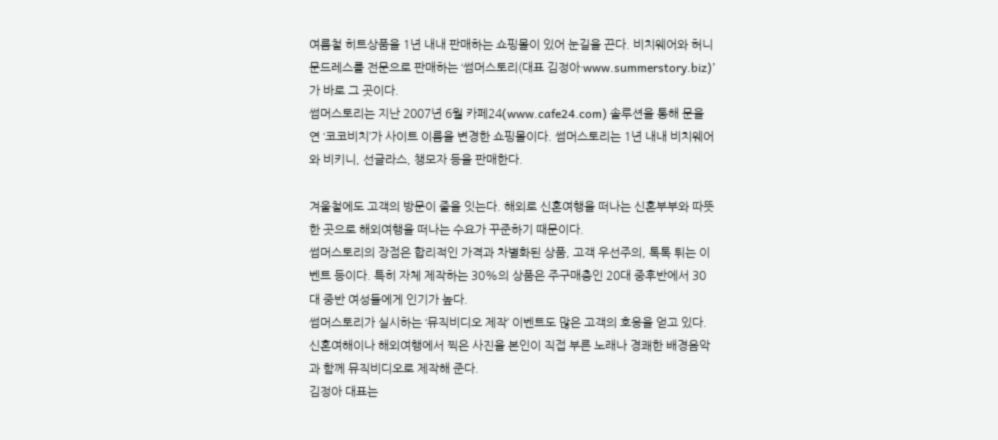여름철 히트상품을 1년 내내 판매하는 쇼핑몰이 있어 눈길을 끈다. 비치웨어와 허니문드레스를 전문으로 판매하는 ‘썸머스토리(대표 김정아·www.summerstory.biz)’가 바로 그 곳이다.
썸머스토리는 지난 2007년 6월 카페24(www.cafe24.com) 솔루션을 통해 문을 연 ‘코코비치’가 사이트 이름을 변경한 쇼핑몰이다. 썸머스토리는 1년 내내 비치웨어와 비키니, 선글라스, 챙모자 등을 판매한다.

겨울철에도 고객의 방문이 줄을 잇는다. 해외로 신혼여행을 떠나는 신혼부부와 따뜻한 곳으로 해외여행을 떠나는 수요가 꾸준하기 때문이다.
썸머스토리의 장점은 합리적인 가격과 차별화된 상품, 고객 우선주의, 톡톡 튀는 이벤트 등이다. 특히 자체 제작하는 30%의 상품은 주구매층인 20대 중후반에서 30대 중반 여성들에게 인기가 높다.
썸머스토리가 실시하는 ‘뮤직비디오 제작’ 이벤트도 많은 고객의 호응을 얻고 있다. 신혼여해이나 해외여행에서 찍은 사진을 본인이 직접 부른 노래나 경쾌한 배경음악과 함께 뮤직비디오로 제작해 준다.
김정아 대표는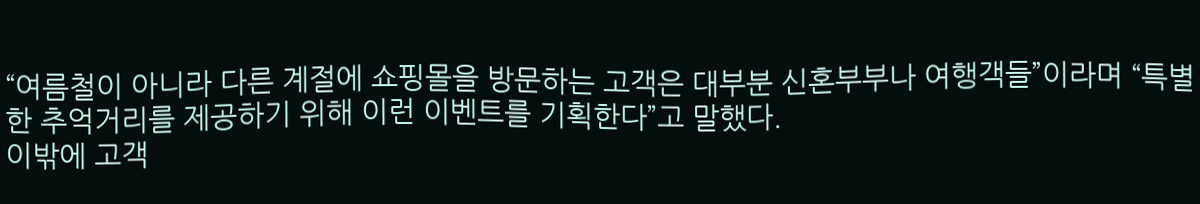“여름철이 아니라 다른 계절에 쇼핑몰을 방문하는 고객은 대부분 신혼부부나 여행객들”이라며 “특별한 추억거리를 제공하기 위해 이런 이벤트를 기획한다”고 말했다.
이밖에 고객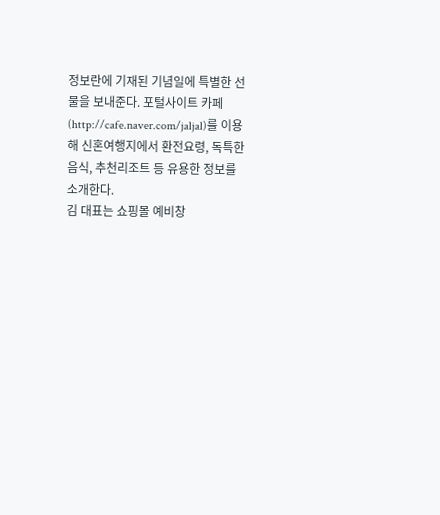정보란에 기재된 기념일에 특별한 선물을 보내준다. 포털사이트 카페(http://cafe.naver.com/jaljal)를 이용해 신혼여행지에서 환전요령, 독특한 음식, 추천리조트 등 유용한 정보를 소개한다.
김 대표는 쇼핑몰 예비창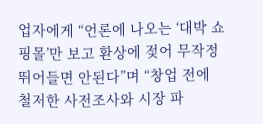업자에게 “언론에 나오는 ‘대박 쇼핑몰’만 보고 환상에 젖어 무작정 뛰어들면 안된다”며 “창업 전에 철저한 사전조사와 시장 파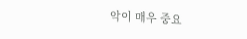악이 매우 중요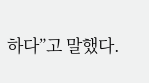하다”고 말했다.